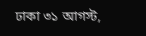ঢাকা ৩১ আগস্ট,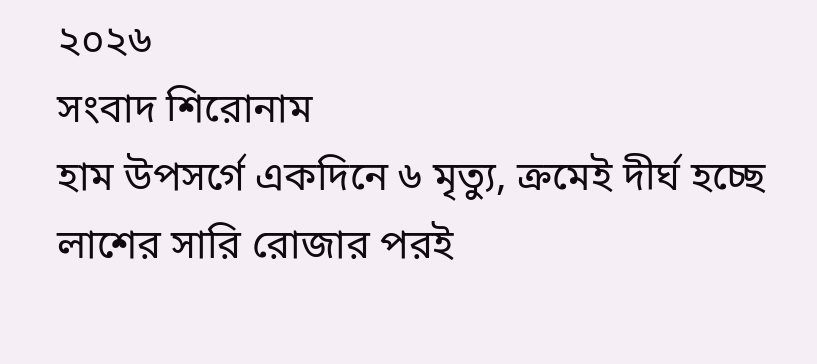২০২৬
সংবাদ শিরোনাম
হাম উপসর্গে একদিনে ৬ মৃত্যু, ক্রমেই দীর্ঘ হচ্ছে লাশের সারি রোজার পরই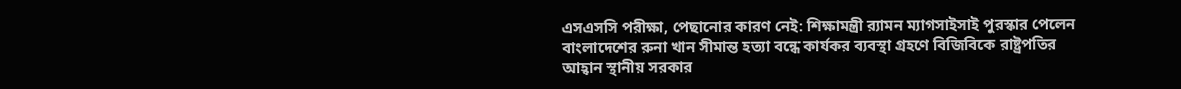এসএসসি পরীক্ষা, পেছানোর কারণ নেই: শিক্ষামন্ত্রী র‍্যামন ম্যাগসাইসাই পুরস্কার পেলেন বাংলাদেশের রুনা খান সীমান্ত হত্যা বন্ধে কার্যকর ব্যবস্থা গ্রহণে বিজিবিকে রাষ্ট্রপতির আহ্বান স্থানীয় সরকার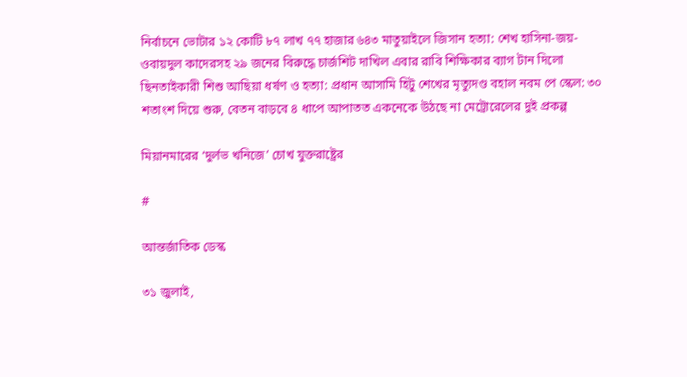নির্বাচনে ভোটার ১২ কোটি ৮৭ লাখ ৭৭ হাজার ৬৪৩ মাতুয়াইলে জিসান হত্যা: শেখ হাসিনা-জয়-ওবায়দুল কাদেরসহ ২৯ জনের বিরুদ্ধে চার্জশিট দাখিল এবার রাবি শিক্ষিকার ব্যাগ টান দিলো ছিনতাইকারী শিশু আছিয়া ধর্ষণ ও হত্যা: প্রধান আসামি হিটু শেখের মৃত্যুদণ্ড বহাল নবম পে স্কেল: ৩০ শতাংশ দিয়ে শুরু, বেতন বাড়বে ৪ ধাপে আপাতত একনেকে উঠছে না মেট্রোরেলের দুই প্রকল্প

মিয়ানমারের ‘দুর্লভ খনিজে’ চোখ যুক্তরাষ্ট্রের

#

আন্তর্জাতিক ডেস্ক

৩১ জুলাই,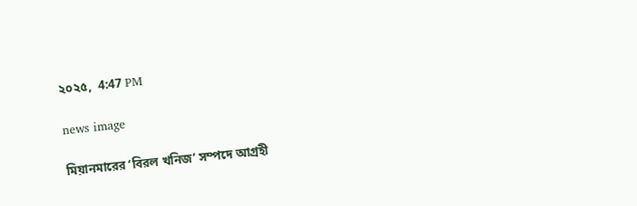২০২৫,  4:47 PM

news image

মিয়ানমারের ‌‘বিরল খনিজ’ সম্পদে আগ্রহী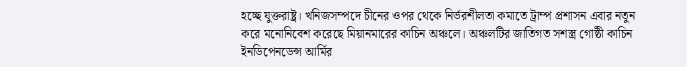হচ্ছে যুক্তরাষ্ট্র। খনিজসম্পদে চীনের ওপর থেকে নির্ভরশীলতা কমাতে ট্রাম্প প্রশাসন এবার নতুন করে মনোনিবেশ করেছে মিয়ানমারের কাচিন অঞ্চলে। অঞ্চলটির জাতিগত সশস্ত্র গোষ্ঠী কাচিন ইনডিপেনডেন্স আর্মির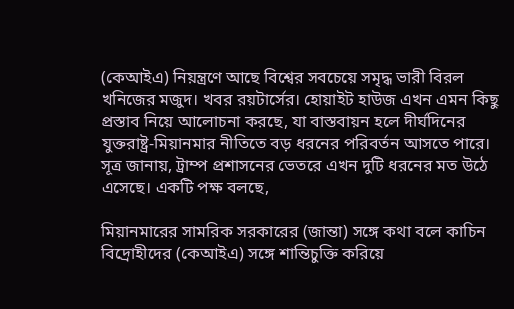(কেআইএ) নিয়ন্ত্রণে আছে বিশ্বের সবচেয়ে সমৃদ্ধ ভারী বিরল খনিজের মজুদ। খবর রয়টার্সের। হোয়াইট হাউজ এখন এমন কিছু প্রস্তাব নিয়ে আলোচনা করছে, যা বাস্তবায়ন হলে দীর্ঘদিনের যুক্তরাষ্ট্র-মিয়ানমার নীতিতে বড় ধরনের পরিবর্তন আসতে পারে। সূত্র জানায়, ট্রাম্প প্রশাসনের ভেতরে এখন দুটি ধরনের মত উঠে এসেছে। একটি পক্ষ বলছে,

মিয়ানমারের সামরিক সরকারের (জান্তা) সঙ্গে কথা বলে কাচিন বিদ্রোহীদের (কেআইএ) সঙ্গে শান্তিচুক্তি করিয়ে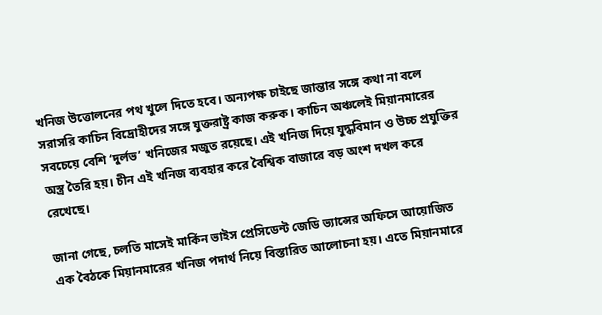খনিজ উত্তোলনের পথ খুলে দিতে হবে। অন্যপক্ষ চাইছে জান্তার সঙ্গে কথা না বলে সরাসরি কাচিন বিদ্রোহীদের সঙ্গে যুক্তরাষ্ট্র কাজ করুক। কাচিন অঞ্চলেই মিয়ানমারের সবচেয়ে বেশি ‘দুর্লভ’ খনিজের মজুত রয়েছে। এই খনিজ দিয়ে যুদ্ধবিমান ও উচ্চ প্রযুক্তির অস্ত্র তৈরি হয়। চীন এই খনিজ ব্যবহার করে বৈশ্বিক বাজারে বড় অংশ দখল করে রেখেছে।

জানা গেছে, চলতি মাসেই মার্কিন ভাইস প্রেসিডেন্ট জেডি ভ্যান্সের অফিসে আয়োজিত এক বৈঠকে মিয়ানমারের খনিজ পদার্থ নিয়ে বিস্তারিত আলোচনা হয়। এতে মিয়ানমারে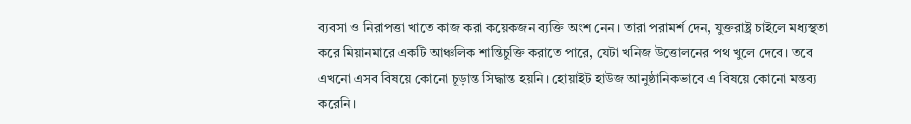ব্যবসা ও নিরাপত্তা খাতে কাজ করা কয়েকজন ব্যক্তি অংশ নেন। তারা পরামর্শ দেন, যুক্তরাষ্ট্র চাইলে মধ্যস্থতা করে মিয়ানমারে একটি আঞ্চলিক শান্তিচুক্তি করাতে পারে, যেটা খনিজ উত্তোলনের পথ খুলে দেবে। তবে এখনো এসব বিষয়ে কোনো চূড়ান্ত সিদ্ধান্ত হয়নি। হোয়াইট হাউজ আনুষ্ঠানিকভাবে এ বিষয়ে কোনো মন্তব্য করেনি।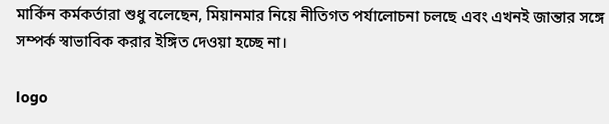মার্কিন কর্মকর্তারা শুধু বলেছেন, মিয়ানমার নিয়ে নীতিগত পর্যালোচনা চলছে এবং এখনই জান্তার সঙ্গে সম্পর্ক স্বাভাবিক করার ইঙ্গিত দেওয়া হচ্ছে না।

logo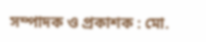সম্পাদক ও প্রকাশক : মো.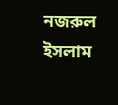নজরুল ইসলাম